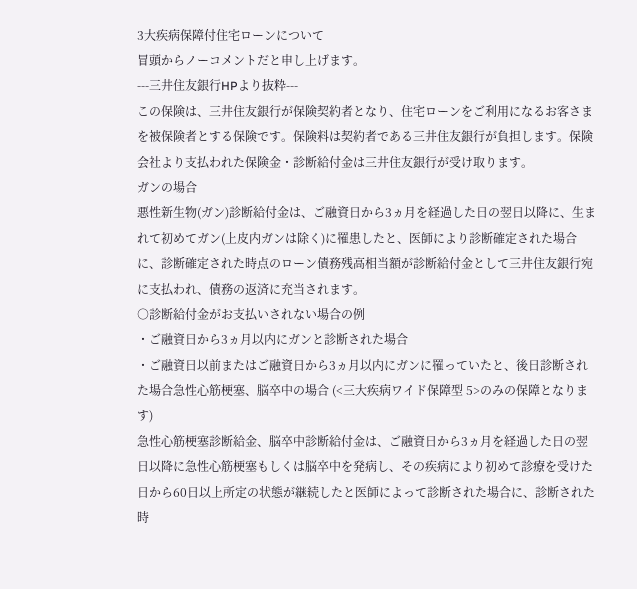3大疾病保障付住宅ローンについて
冒頭からノーコメントだと申し上げます。
---三井住友銀行HPより抜粋---
この保険は、三井住友銀行が保険契約者となり、住宅ローンをご利用になるお客さまを被保険者とする保険です。保険料は契約者である三井住友銀行が負担します。保険会社より支払われた保険金・診断給付金は三井住友銀行が受け取ります。
ガンの場合
悪性新生物(ガン)診断給付金は、ご融資日から3ヵ月を経過した日の翌日以降に、生まれて初めてガン(上皮内ガンは除く)に罹患したと、医師により診断確定された場合に、診断確定された時点のローン債務残高相当額が診断給付金として三井住友銀行宛に支払われ、債務の返済に充当されます。
○診断給付金がお支払いされない場合の例
・ご融資日から3ヵ月以内にガンと診断された場合
・ご融資日以前またはご融資日から3ヵ月以内にガンに罹っていたと、後日診断された場合急性心筋梗塞、脳卒中の場合 (<三大疾病ワイド保障型 5>のみの保障となります)
急性心筋梗塞診断給金、脳卒中診断給付金は、ご融資日から3ヵ月を経過した日の翌日以降に急性心筋梗塞もしくは脳卒中を発病し、その疾病により初めて診療を受けた日から60日以上所定の状態が継続したと医師によって診断された場合に、診断された時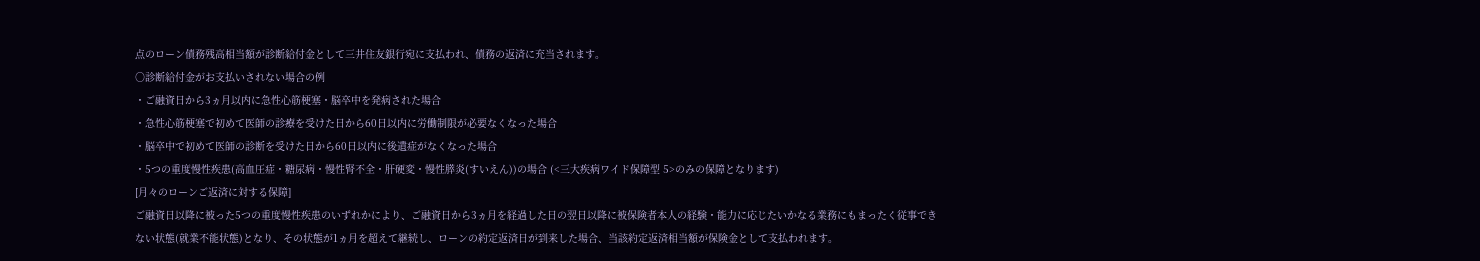点のローン債務残高相当額が診断給付金として三井住友銀行宛に支払われ、債務の返済に充当されます。
○診断給付金がお支払いされない場合の例
・ご融資日から3ヵ月以内に急性心筋梗塞・脳卒中を発病された場合
・急性心筋梗塞で初めて医師の診療を受けた日から60日以内に労働制限が必要なくなった場合
・脳卒中で初めて医師の診断を受けた日から60日以内に後遺症がなくなった場合
・5つの重度慢性疾患(高血圧症・糖尿病・慢性腎不全・肝硬変・慢性膵炎(すいえん))の場合 (<三大疾病ワイド保障型 5>のみの保障となります)
[月々のローンご返済に対する保障]
ご融資日以降に被った5つの重度慢性疾患のいずれかにより、ご融資日から3ヵ月を経過した日の翌日以降に被保険者本人の経験・能力に応じたいかなる業務にもまったく従事できない状態(就業不能状態)となり、その状態が1ヵ月を超えて継続し、ローンの約定返済日が到来した場合、当該約定返済相当額が保険金として支払われます。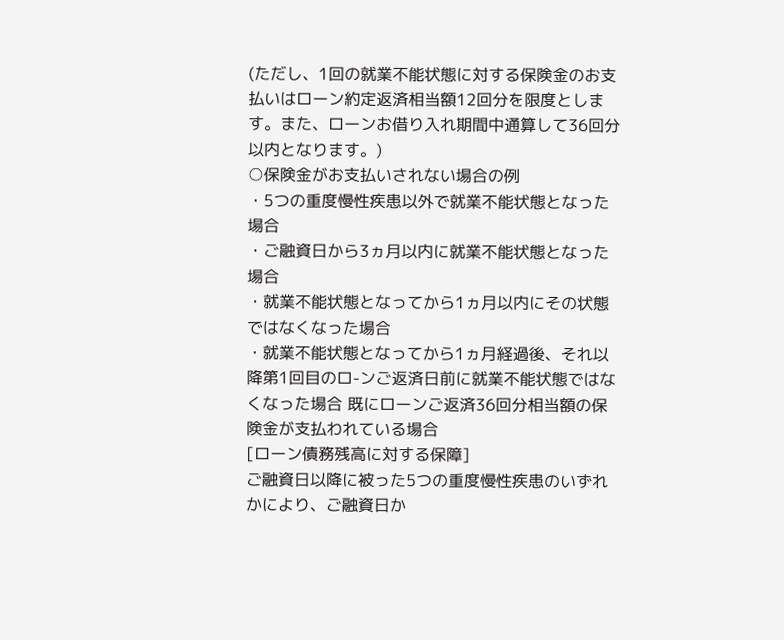(ただし、1回の就業不能状態に対する保険金のお支払いはローン約定返済相当額12回分を限度とします。また、ローンお借り入れ期間中通算して36回分以内となります。)
○保険金がお支払いされない場合の例
・5つの重度慢性疾患以外で就業不能状態となった場合
・ご融資日から3ヵ月以内に就業不能状態となった場合
・就業不能状態となってから1ヵ月以内にその状態ではなくなった場合
・就業不能状態となってから1ヵ月経過後、それ以降第1回目のロ-ンご返済日前に就業不能状態ではなくなった場合 既にローンご返済36回分相当額の保険金が支払われている場合
[ローン債務残高に対する保障]
ご融資日以降に被った5つの重度慢性疾患のいずれかにより、ご融資日か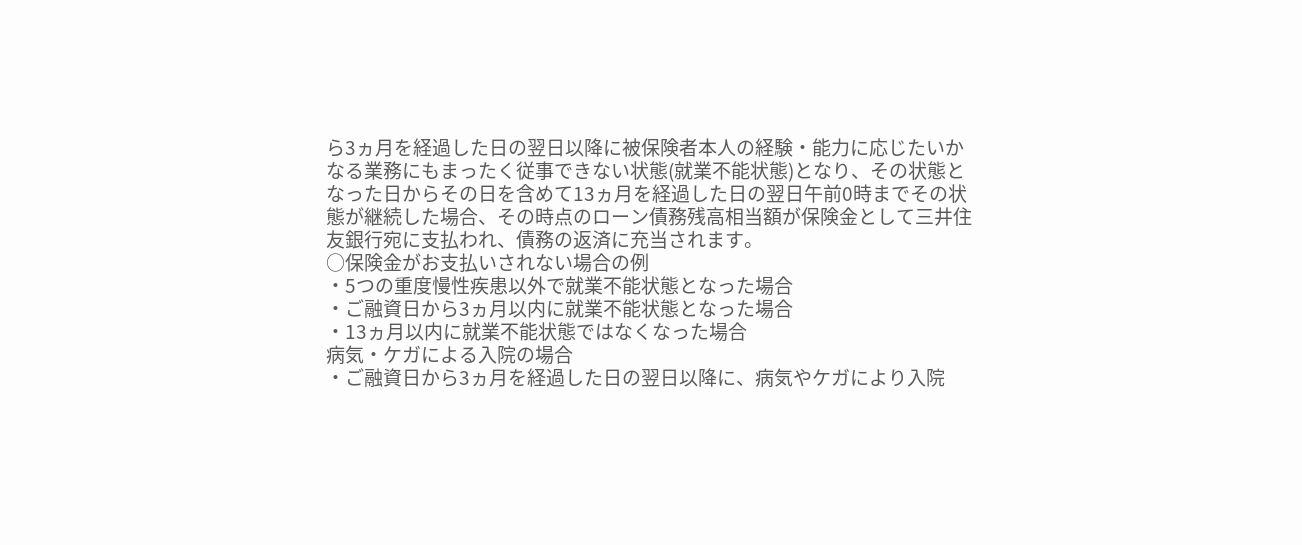ら3ヵ月を経過した日の翌日以降に被保険者本人の経験・能力に応じたいかなる業務にもまったく従事できない状態(就業不能状態)となり、その状態となった日からその日を含めて13ヵ月を経過した日の翌日午前0時までその状態が継続した場合、その時点のローン債務残高相当額が保険金として三井住友銀行宛に支払われ、債務の返済に充当されます。
○保険金がお支払いされない場合の例
・5つの重度慢性疾患以外で就業不能状態となった場合
・ご融資日から3ヵ月以内に就業不能状態となった場合
・13ヵ月以内に就業不能状態ではなくなった場合
病気・ケガによる入院の場合
・ご融資日から3ヵ月を経過した日の翌日以降に、病気やケガにより入院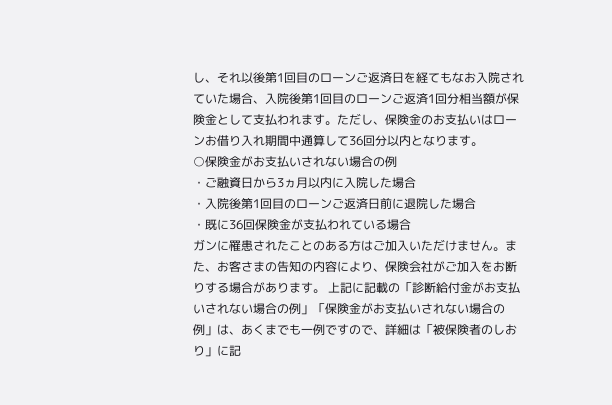し、それ以後第1回目のローンご返済日を経てもなお入院されていた場合、入院後第1回目のローンご返済1回分相当額が保険金として支払われます。ただし、保険金のお支払いはローンお借り入れ期間中通算して36回分以内となります。
○保険金がお支払いされない場合の例
・ご融資日から3ヵ月以内に入院した場合
・入院後第1回目のローンご返済日前に退院した場合
・既に36回保険金が支払われている場合
ガンに罹患されたことのある方はご加入いただけません。また、お客さまの告知の内容により、保険会社がご加入をお断りする場合があります。 上記に記載の「診断給付金がお支払いされない場合の例」「保険金がお支払いされない場合の例」は、あくまでも一例ですので、詳細は「被保険者のしおり」に記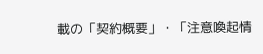載の「契約概要」・「注意喚起情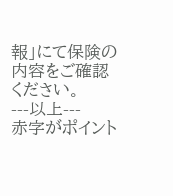報」にて保険の内容をご確認ください。
---以上---
赤字がポイント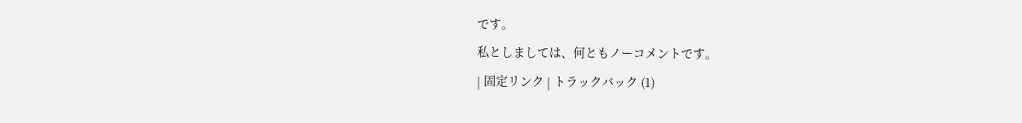です。
私としましては、何ともノーコメントです。
| 固定リンク | トラックバック (1)